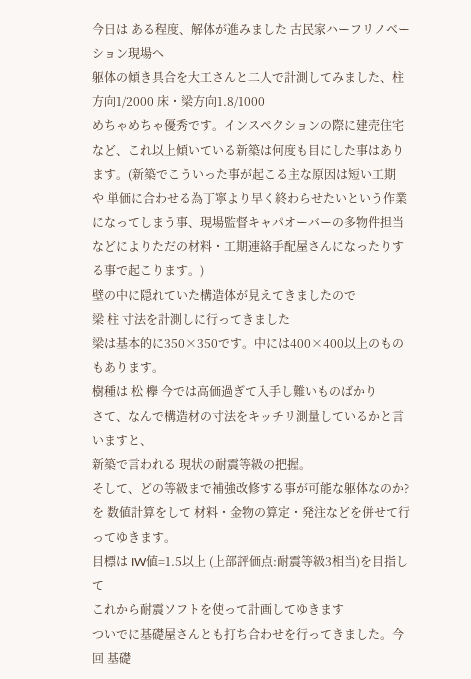今日は ある程度、解体が進みました 古民家ハーフリノベーション現場へ
躯体の傾き具合を大工さんと二人で計測してみました、柱方向1/2000 床・梁方向1.8/1000
めちゃめちゃ優秀です。インスペクションの際に建売住宅など、これ以上傾いている新築は何度も目にした事はあります。(新築でこういった事が起こる主な原因は短い工期 や 単価に合わせる為丁寧より早く終わらせたいという作業になってしまう事、現場監督キャパオーバーの多物件担当などによりただの材料・工期連絡手配屋さんになったりする事で起こります。)
壁の中に隠れていた構造体が見えてきましたので
梁 柱 寸法を計測しに行ってきました
梁は基本的に350×350です。中には400×400以上のものもあります。
樹種は 松 欅 今では高価過ぎて入手し難いものばかり
さて、なんで構造材の寸法をキッチリ測量しているかと言いますと、
新築で言われる 現状の耐震等級の把握。
そして、どの等級まで補強改修する事が可能な躯体なのか?を 数値計算をして 材料・金物の算定・発注などを併せて行ってゆきます。
目標は IW値=1.5以上 (上部評価点:耐震等級3相当)を目指して
これから耐震ソフトを使って計画してゆきます
ついでに基礎屋さんとも打ち合わせを行ってきました。今回 基礎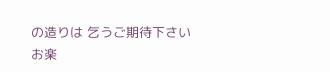の造りは 乞うご期待下さい お楽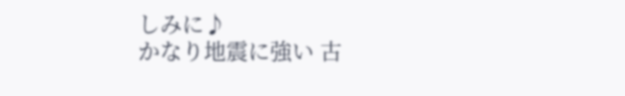しみに♪
かなり地震に強い 古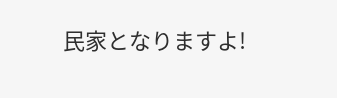民家となりますよ!